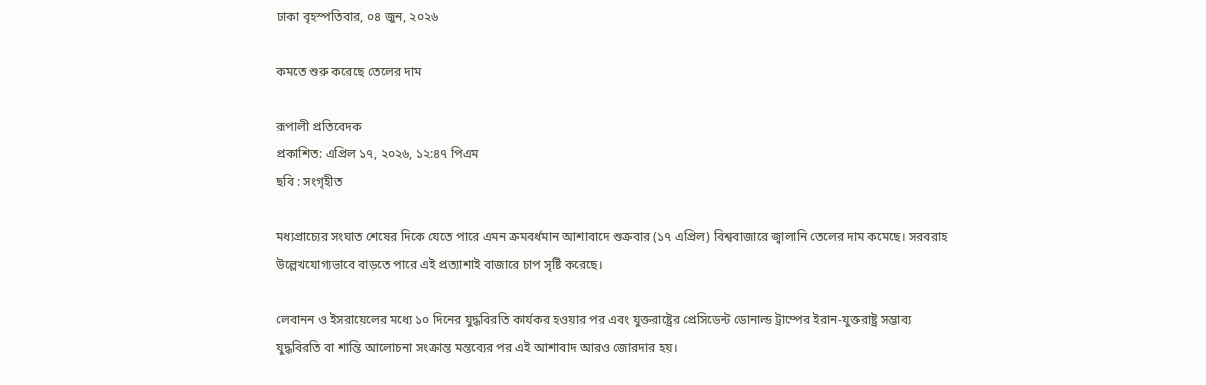ঢাকা বৃহস্পতিবার, ০৪ জুন, ২০২৬

কমতে শুরু করেছে তেলের দাম

রূপালী প্রতিবেদক
প্রকাশিত: এপ্রিল ১৭, ২০২৬, ১২:৪৭ পিএম
ছবি : সংগৃহীত

মধ্যপ্রাচ্যের সংঘাত শেষের দিকে যেতে পারে এমন ক্রমবর্ধমান আশাবাদে শুক্রবার (১৭ এপ্রিল) বিশ্ববাজারে জ্বালানি তেলের দাম কমেছে। সরবরাহ উল্লেখযোগ্যভাবে বাড়তে পারে এই প্রত্যাশাই বাজারে চাপ সৃষ্টি করেছে।

লেবানন ও ইসরায়েলের মধ্যে ১০ দিনের যুদ্ধবিরতি কার্যকর হওয়ার পর এবং যুক্তরাষ্ট্রের প্রেসিডেন্ট ডোনাল্ড ট্রাম্পের ইরান-যুক্তরাষ্ট্র সম্ভাব্য যুদ্ধবিরতি বা শান্তি আলোচনা সংক্রান্ত মন্তব্যের পর এই আশাবাদ আরও জোরদার হয়।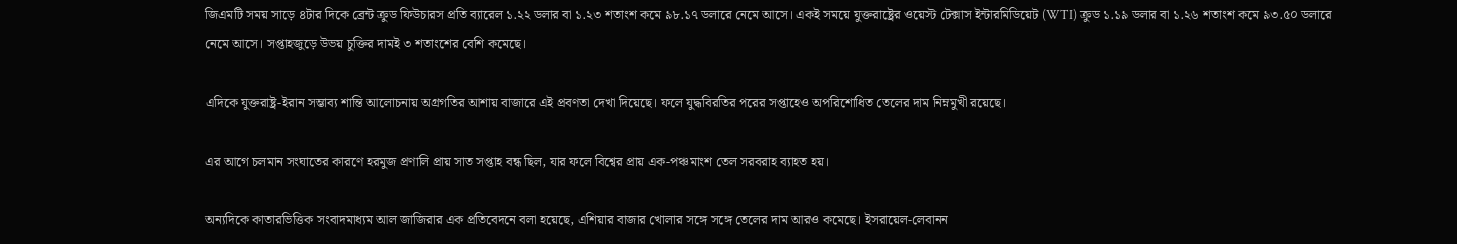জিএমটি সময় সাড়ে ৪টার দিকে ব্রেন্ট ক্রুড ফিউচারস প্রতি ব্যারেল ১.২২ ডলার বা ১.২৩ শতাংশ কমে ৯৮.১৭ ডলারে নেমে আসে। একই সময়ে যুক্তরাষ্ট্রের ওয়েস্ট টেক্সাস ইন্টারমিডিয়েট (WTI) ক্রুড ১.১৯ ডলার বা ১.২৬ শতাংশ কমে ৯৩.৫০ ডলারে নেমে আসে। সপ্তাহজুড়ে উভয় চুক্তির দামই ৩ শতাংশের বেশি কমেছে।

এদিকে যুক্তরাষ্ট্র-ইরান সম্ভাব্য শান্তি আলোচনায় অগ্রগতির আশায় বাজারে এই প্রবণতা দেখা দিয়েছে। ফলে যুদ্ধবিরতির পরের সপ্তাহেও অপরিশোধিত তেলের দাম নিম্নমুখী রয়েছে।

এর আগে চলমান সংঘাতের কারণে হরমুজ প্রণালি প্রায় সাত সপ্তাহ বন্ধ ছিল, যার ফলে বিশ্বের প্রায় এক-পঞ্চমাংশ তেল সরবরাহ ব্যাহত হয়।

অন্যদিকে কাতারভিত্তিক সংবাদমাধ্যম আল জাজিরার এক প্রতিবেদনে বলা হয়েছে, এশিয়ার বাজার খোলার সঙ্গে সঙ্গে তেলের দাম আরও কমেছে। ইসরায়েল-লেবানন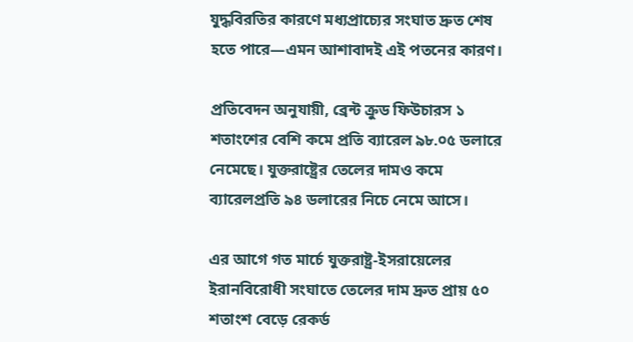যুদ্ধবিরতির কারণে মধ্যপ্রাচ্যের সংঘাত দ্রুত শেষ হতে পারে—এমন আশাবাদই এই পতনের কারণ।

প্রতিবেদন অনুযায়ী, ব্রেন্ট ক্রুড ফিউচারস ১ শতাংশের বেশি কমে প্রতি ব্যারেল ৯৮.০৫ ডলারে নেমেছে। যুক্তরাষ্ট্রের তেলের দামও কমে ব্যারেলপ্রতি ৯৪ ডলারের নিচে নেমে আসে।

এর আগে গত মার্চে যুক্তরাষ্ট্র-ইসরায়েলের ইরানবিরোধী সংঘাতে তেলের দাম দ্রুত প্রায় ৫০ শতাংশ বেড়ে রেকর্ড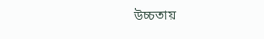উচ্চতায়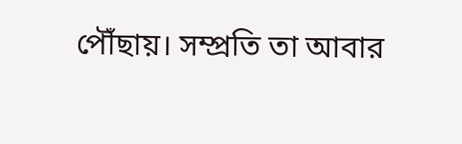পৌঁছায়। সম্প্রতি তা আবার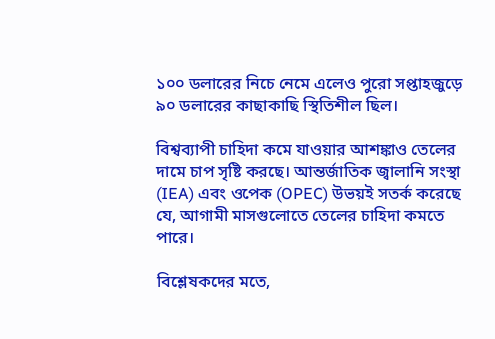১০০ ডলারের নিচে নেমে এলেও পুরো সপ্তাহজুড়ে ৯০ ডলারের কাছাকাছি স্থিতিশীল ছিল।

বিশ্বব্যাপী চাহিদা কমে যাওয়ার আশঙ্কাও তেলের দামে চাপ সৃষ্টি করছে। আন্তর্জাতিক জ্বালানি সংস্থা (IEA) এবং ওপেক (OPEC) উভয়ই সতর্ক করেছে যে, আগামী মাসগুলোতে তেলের চাহিদা কমতে পারে।

বিশ্লেষকদের মতে,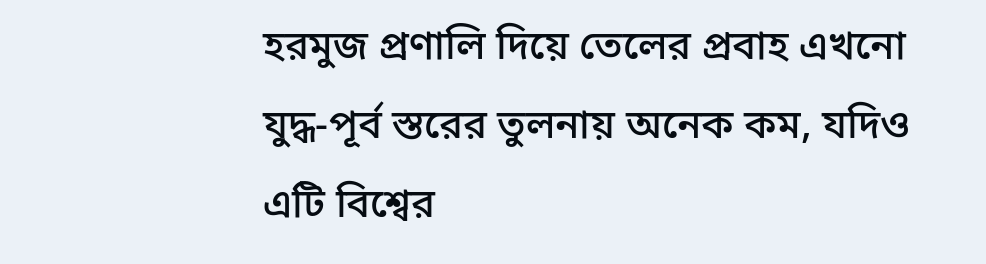হরমুজ প্রণালি দিয়ে তেলের প্রবাহ এখনো যুদ্ধ-পূর্ব স্তরের তুলনায় অনেক কম, যদিও এটি বিশ্বের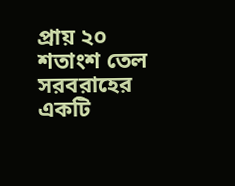প্রায় ২০ শতাংশ তেল সরবরাহের একটি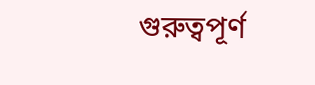গুরুত্বপূর্ণ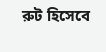রুট হিসেবে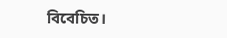বিবেচিত।